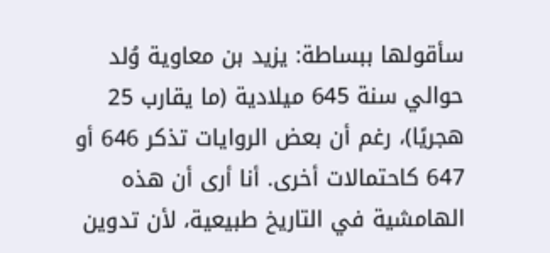سأقولها ببساطة: يزيد بن معاوية وُلد حوالي سنة 645 ميلادية (ما يقارب 25 هجريًا)، رغم أن بعض الروايات تذكر 646 أو 647 كاحتمالات أخرى. أنا أرى أن هذه الهامشية في التاريخ طبيعية، لأن تدوين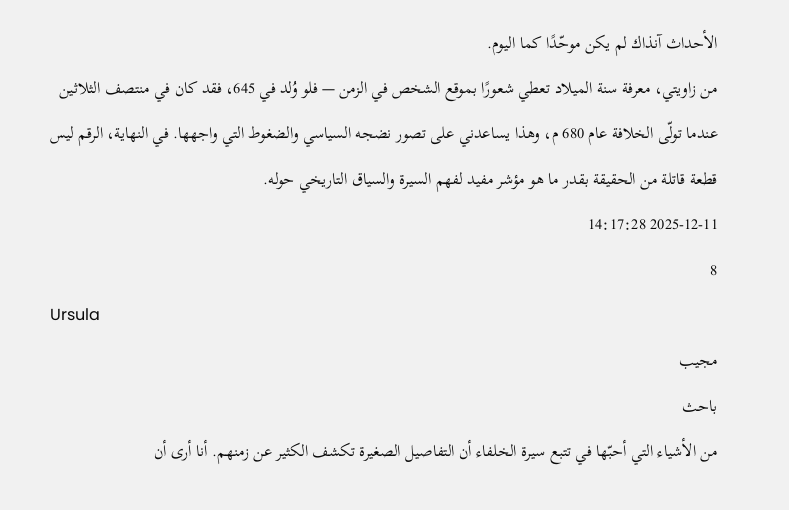الأحداث آنذاك لم يكن موحّدًا كما اليوم.
من زاويتي، معرفة سنة الميلاد تعطي شعورًا بموقع الشخص في الزمن — فلو وُلد في 645، فقد كان في منتصف الثلاثين عندما تولّى الخلافة عام 680 م، وهذا يساعدني على تصور نضجه السياسي والضغوط التي واجهها. في النهاية، الرقم ليس قطعة قاتلة من الحقيقة بقدر ما هو مؤشر مفيد لفهم السيرة والسياق التاريخي حوله.
2025-12-11 14:17:28
8
Ursula
مجيب
باحث
من الأشياء التي أحبّها في تتبع سيرة الخلفاء أن التفاصيل الصغيرة تكشف الكثير عن زمنهم. أنا أرى أن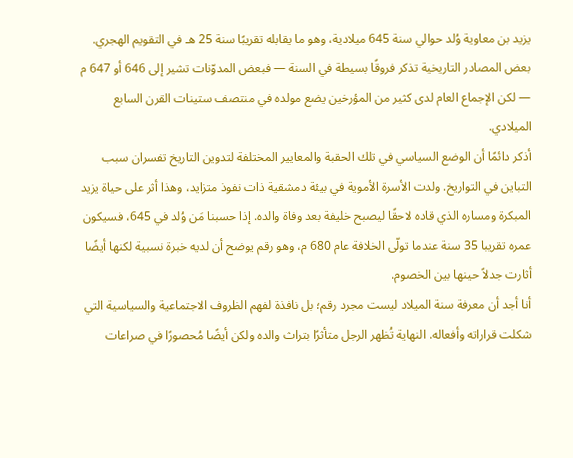يزيد بن معاوية وُلد حوالي سنة 645 ميلادية، وهو ما يقابله تقريبًا سنة 25 هـ في التقويم الهجري. بعض المصادر التاريخية تذكر فروقًا بسيطة في السنة — فبعض المدوّنات تشير إلى 646 أو 647 م — لكن الإجماع العام لدى كثير من المؤرخين يضع مولده في منتصف ستينات القرن السابع الميلادي.
أذكر دائمًا أن الوضع السياسي في تلك الحقبة والمعايير المختلفة لتدوين التاريخ تفسران سبب التباين في التواريخ. ولدت الأسرة الأموية في بيئة دمشقية ذات نفوذ متزايد، وهذا أثر على حياة يزيد المبكرة ومساره الذي قاده لاحقًا ليصبح خليفة بعد وفاة والده. إذا حسبنا مَن وُلد في 645، فسيكون عمره تقريبا 35 سنة عندما تولّى الخلافة عام 680 م، وهو رقم يوضح أن لديه خبرة نسبية لكنها أيضًا أثارت جدلاً حينها بين الخصوم.
أنا أجد أن معرفة سنة الميلاد ليست مجرد رقم؛ بل نافذة لفهم الظروف الاجتماعية والسياسية التي شكلت قراراته وأفعاله. النهاية تُظهر الرجل متأثرًا بتراث والده ولكن أيضًا مُحصورًا في صراعات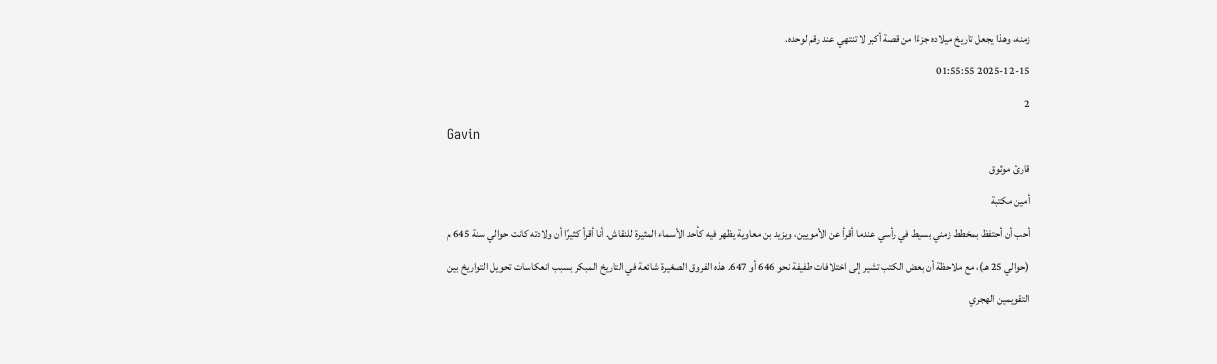زمنه، وهذا يجعل تاريخ ميلاده جزءًا من قصة أكبر لا تنتهي عند رقم لوحده.
2025-12-15 01:55:55
2
Gavin
قارئ موثوق
أمين مكتبة
أحب أن أحتفظ بمخطط زمني بسيط في رأسي عندما أقرأ عن الأمويين، ويزيد بن معاوية يظهر فيه كأحد الأسماء المثيرة للنقاش. أنا أقرأ كثيرًا أن ولادته كانت حوالي سنة 645 م (حوالي 25 هـ)، مع ملاحظة أن بعض الكتب تشير إلى اختلافات طفيفة نحو 646 أو 647. هذه الفروق الصغيرة شائعة في التاريخ المبكر بسبب انعكاسات تحويل التواريخ بين التقويمين الهجري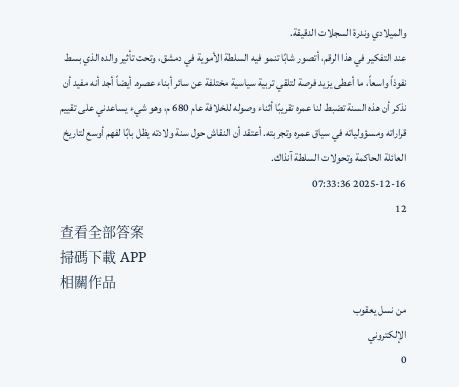والميلادي وندرة السجلات الدقيقة.
عند التفكير في هذا الرقم، أتصور شابًا تنمو فيه السلطة الأموية في دمشق، وتحت تأثير والده الذي بسط نفوذاً واسعاً، ما أعطى يزيد فرصة لتلقي تربية سياسية مختلفة عن سائر أبناء عصره. أيضاً أجد أنه مفيد أن نذكر أن هذه السنة تضبط لنا عمره تقريبًا أثناء وصوله للخلافة عام 680 م، وهو شيء يساعدني على تقييم قراراته ومسؤولياته في سياق عمره وتجربته. أعتقد أن النقاش حول سنة ولادته يظل بابًا لفهم أوسع لتاريخ العائلة الحاكمة وتحولات السلطة آنذاك.
2025-12-16 07:33:36
12
查看全部答案
掃碼下載 APP
相關作品
من نسل يعقوب
الإلكتروني
0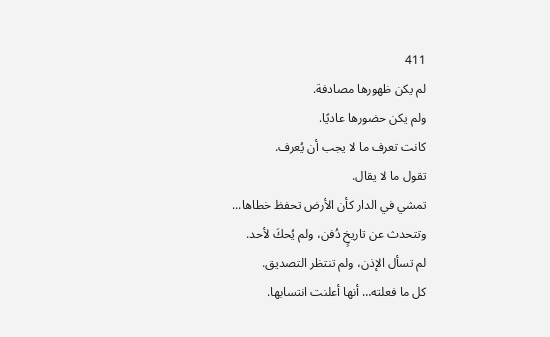411
لم يكن ظهورها مصادفة.
ولم يكن حضورها عاديًا.
كانت تعرف ما لا يجب أن يُعرف.
تقول ما لا يقال.
تمشي في الدار كأن الأرض تحفظ خطاها...
وتتحدث عن تاريخٍ دُفن، ولم يُحكَ لأحد.
لم تسأل الإذن، ولم تنتظر التصديق.
كل ما فعلته… أنها أعلنت انتسابها.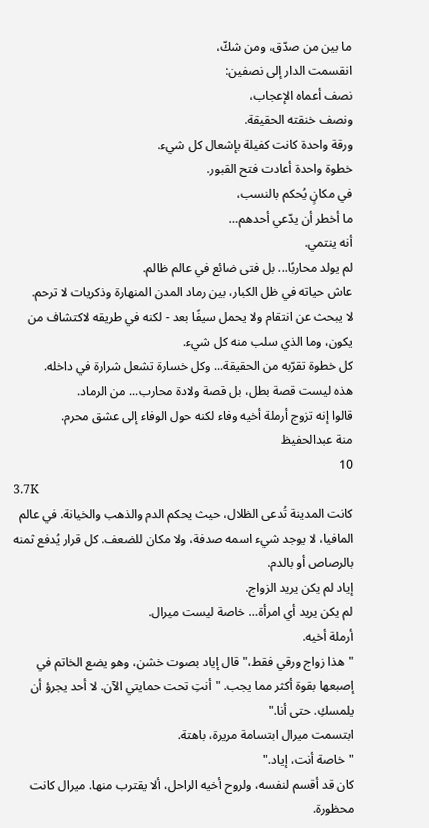ما بين من صدّق، ومن شكّ،
انقسمت الدار إلى نصفين:
نصف أعماه الإعجاب،
ونصف خنقته الحقيقة.
ورقة واحدة كانت كفيلة بإشعال كل شيء.
خطوة واحدة أعادت فتح القبور.
في مكانٍ يُحكم بالنسب،
ما أخطر أن يدّعي أحدهم…
أنه ينتمي.
لم يولد محاربًا... بل فتى ضائع في عالم ظالم.
عاش حياته في ظل الكبار، بين رماد المدن المنهارة وذكريات لا ترحم.
لا يبحث عن انتقام ولا يحمل سيفًا بعد - لكنه في طريقه لاكتشاف من يكون، وما الذي سلب منه كل شيء.
كل خطوة تقرّبه من الحقيقة... وكل خسارة تشعل شرارة في داخله.
هذه ليست قصة بطل، بل قصة ولادة محارب... من الرماد.
قالوا إنه تزوج أرملة أخيه وفاء لكنه حول الوفاء إلى عشق محرم.
منة عبدالحفيظ
10
3.7K
كانت المدينة تُدعى الظلال، حيث يحكم الدم والذهب والخيانة. في عالم المافيا، لا يوجد شيء اسمه صدفة، ولا مكان للضعف. كل قرار يُدفع ثمنه بالرصاص أو بالدم.
إياد لم يكن يريد الزواج.
لم يكن يريد أي امرأة… خاصة ليست ميرال.
أرملة أخيه.
"هذا زواج ورقي فقط،" قال إياد بصوت خشن، وهو يضع الخاتم في إصبعها بقوة أكثر مما يجب. "أنتِ تحت حمايتي الآن. لا أحد يجرؤ أن يلمسكِ. حتى أنا."
ابتسمت ميرال ابتسامة مريرة، باهتة.
"خاصة أنت، إياد."
كان قد أقسم لنفسه، ولروح أخيه الراحل، ألا يقترب منها. ميرال كانت محظورة.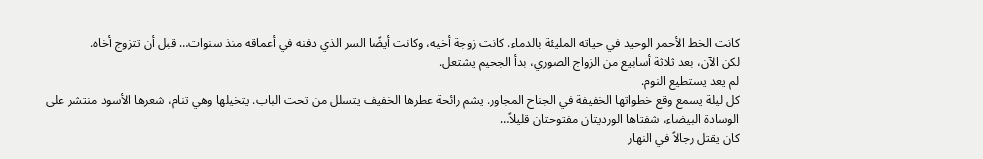كانت الخط الأحمر الوحيد في حياته المليئة بالدماء. كانت زوجة أخيه، وكانت أيضًا السر الذي دفنه في أعماقه منذ سنوات… قبل أن تتزوج أخاه.
لكن الآن، بعد ثلاثة أسابيع من الزواج الصوري، بدأ الجحيم يشتعل.
لم يعد يستطيع النوم.
كل ليلة يسمع وقع خطواتها الخفيفة في الجناح المجاور. يشم رائحة عطرها الخفيف يتسلل من تحت الباب. يتخيلها وهي تنام، شعرها الأسود منتشر على الوسادة البيضاء، شفتاها الورديتان مفتوحتان قليلاً…
كان يقتل رجالاً في النهار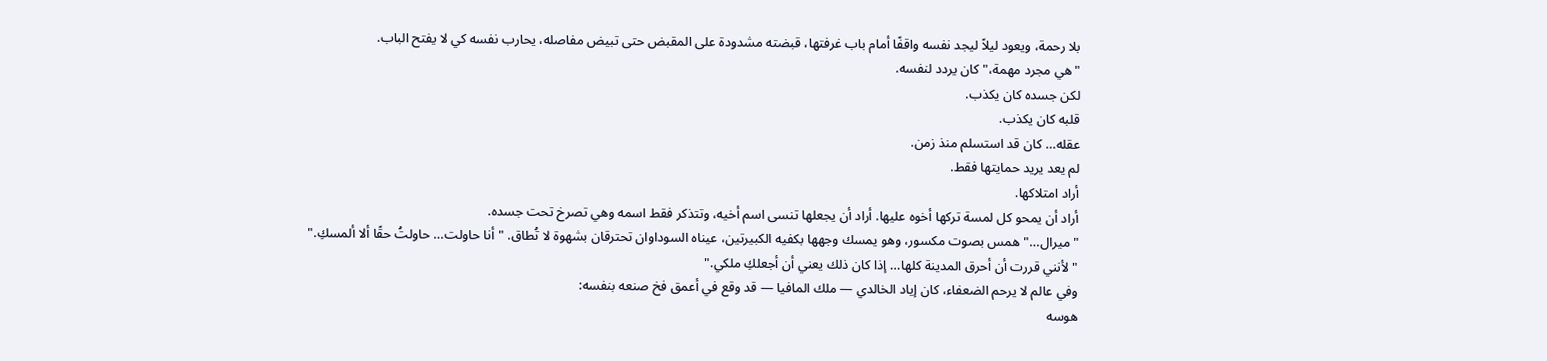بلا رحمة، ويعود ليلاً ليجد نفسه واقفًا أمام باب غرفتها، قبضته مشدودة على المقبض حتى تبيض مفاصله، يحارب نفسه كي لا يفتح الباب.
"هي مجرد مهمة،" كان يردد لنفسه.
لكن جسده كان يكذب.
قلبه كان يكذب.
عقله… كان قد استسلم منذ زمن.
لم يعد يريد حمايتها فقط.
أراد امتلاكها.
أراد أن يمحو كل لمسة تركها أخوه عليها. أراد أن يجعلها تنسى اسم أخيه، وتتذكر فقط اسمه وهي تصرخ تحت جسده.
"ميرال…" همس بصوت مكسور، وهو يمسك وجهها بكفيه الكبيرتين، عيناه السوداوان تحترقان بشهوة لا تُطاق. "أنا حاولت… حاولتُ حقًا ألا ألمسكِ."
"لأنني قررت أن أحرق المدينة كلها… إذا كان ذلك يعني أن أجعلكِ ملكي."
وفي عالم لا يرحم الضعفاء، كان إياد الخالدي — ملك المافيا — قد وقع في أعمق فخ صنعه بنفسه:
هوسه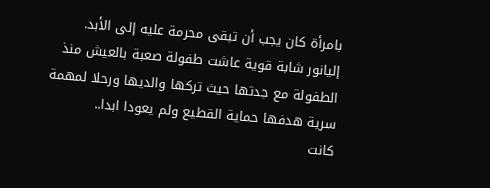بامرأة كان يجب أن تبقى محرمة عليه إلى الأبد.
إليانور شابة قوية عاشت طفولة صعبة بالعيش منذ الطفولة مع جدتها حيث تركها والديها ورحلا لمهمة سرية هدفها حماية القطيع ولم يعودا ابدا..
كانت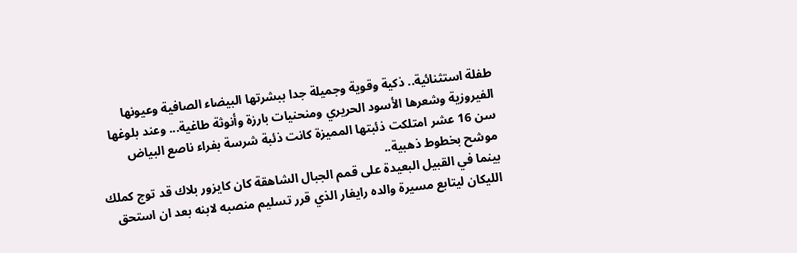طفلة استثنائية.. ذكية وقوية وجميلة جدا ببشرتها البيضاء الصافية وعيونها الفيروزية وشعرها الأسود الحريري ومنحنيات بارزة وأنوثة طاغية... وعند بلوغها سن 16 عشر امتلكت ذئبتها المميزة كانت ذئبة شرسة بفراء ناصع البياض موشح بخطوط ذهبية..
بينما في القبيل البعيدة على قمم الجبال الشاهقة كان كايزور بلاك قد توج كملك الليكان ليتابع مسيرة والده رايغار الذي قرر تسليم منصبه لابنه بعد ان استحق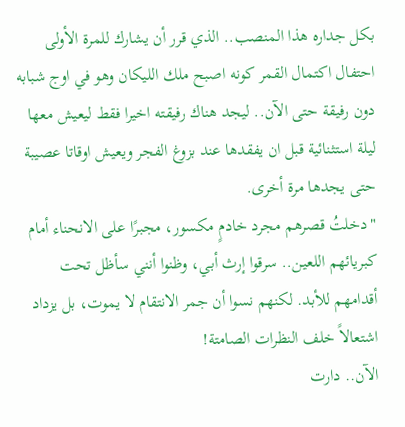بكل جداره هذا المنصب.. الذي قرر أن يشارك للمرة الأولى احتفال اكتمال القمر كونه اصبح ملك الليكان وهو في اوج شبابه دون رفيقة حتى الآن.. ليجد هناك رفيقته اخيرا فقط ليعيش معها ليلة استثنائية قبل ان يفقدها عند بزوغ الفجر ويعيش اوقاتا عصيبة حتى يجدها مرة أخرى.
"دخلتُ قصرهم مجرد خادمٍ مكسور، مجبرًا على الانحناء أمام كبريائهم اللعين.. سرقوا إرث أبي، وظنوا أنني سأظل تحت أقدامهم للأبد. لكنهم نسوا أن جمر الانتقام لا يموت، بل يزداد اشتعالاً خلف النظرات الصامتة!
الآن.. دارت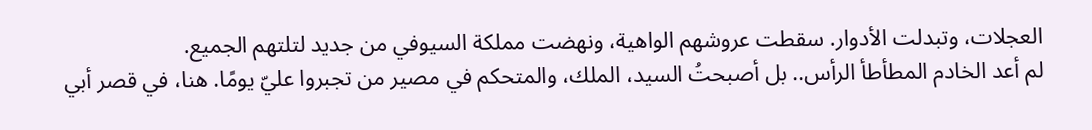العجلات، وتبدلت الأدوار. سقطت عروشهم الواهية، ونهضت مملكة السيوفي من جديد لتلتهم الجميع.
لم أعد الخادم المطأطأ الرأس.. بل أصبحتُ السيد، الملك، والمتحكم في مصير من تجبروا عليّ يومًا. هنا، في قصر أبي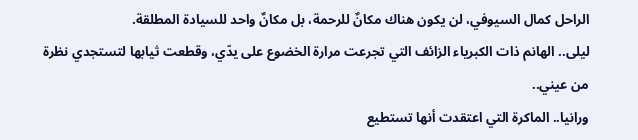الراحل كمال السيوفي، لن يكون هناك مكانٌ للرحمة، بل مكانٌ واحد للسيادة المطلقة.
ليلى.. الهانم ذات الكبرياء الزائف التي تجرعت مرارة الخضوع على يدّي، وقطعت ثيابها لتستجدي نظرة من عيني..
ورانيا.. الماكرة التي اعتقدت أنها تستطيع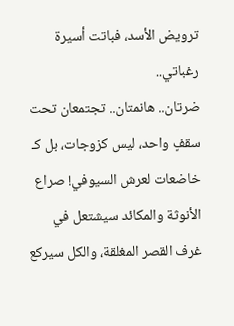ترويض الأسد، فباتت أسيرة رغباتي..
ضرتان.. هانمتان.. تجتمعان تحت سقفٍ واحد، ليس كزوجات، بل كـ خاضعات لعرش السيوفي! صراع الأنوثة والمكائد سيشتعل في غرف القصر المغلقة، والكل سيركع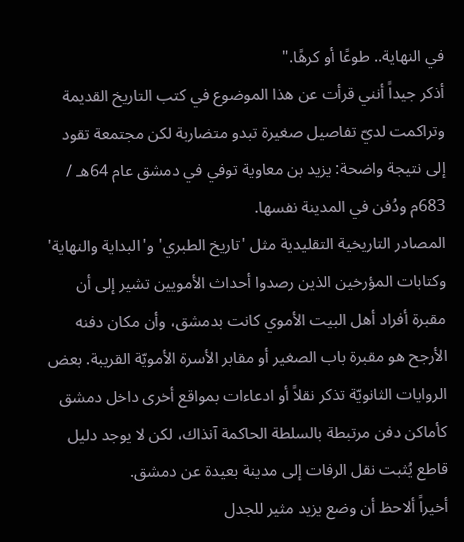في النهاية.. طوعًا أو كرهًا."
أذكر جيداً أنني قرأت عن هذا الموضوع في كتب التاريخ القديمة وتراكمت لديّ تفاصيل صغيرة تبدو متضاربة لكن مجتمعة تقود إلى نتيجة واضحة: يزيد بن معاوية توفي في دمشق عام 64هـ / 683م ودُفن في المدينة نفسها.
المصادر التاريخية التقليدية مثل 'تاريخ الطبري' و'البداية والنهاية' وكتابات المؤرخين الذين رصدوا أحداث الأمويين تشير إلى أن مقبرة أفراد أهل البيت الأموي كانت بدمشق، وأن مكان دفنه الأرجح هو مقبرة باب الصغير أو مقابر الأسرة الأمويّة القريبة. بعض الروايات الثانويّة تذكر نقلاً أو ادعاءات بمواقع أخرى داخل دمشق كأماكن دفن مرتبطة بالسلطة الحاكمة آنذاك، لكن لا يوجد دليل قاطع يُثبت نقل الرفات إلى مدينة بعيدة عن دمشق.
أخيراً ألاحظ أن وضع يزيد مثير للجدل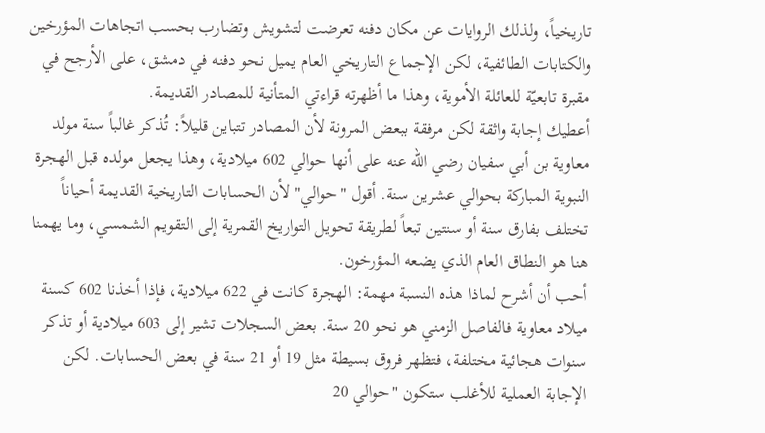تاريخياً، ولذلك الروايات عن مكان دفنه تعرضت لتشويش وتضارب بحسب اتجاهات المؤرخين والكتابات الطائفية، لكن الإجماع التاريخي العام يميل نحو دفنه في دمشق، على الأرجح في مقبرة تابعيّة للعائلة الأموية، وهذا ما أظهرته قراءتي المتأنية للمصادر القديمة.
أعطيك إجابة واثقة لكن مرفقة ببعض المرونة لأن المصادر تتباين قليلاً: تُذكر غالباً سنة مولد معاوية بن أبي سفيان رضي الله عنه على أنها حوالي 602 ميلادية، وهذا يجعل مولده قبل الهجرة النبوية المباركة بحوالي عشرين سنة. أقول "حوالي" لأن الحسابات التاريخية القديمة أحياناً تختلف بفارق سنة أو سنتين تبعاً لطريقة تحويل التواريخ القمرية إلى التقويم الشمسي، وما يهمنا هنا هو النطاق العام الذي يضعه المؤرخون.
أحب أن أشرح لماذا هذه النسبة مهمة: الهجرة كانت في 622 ميلادية، فإذا أخذنا 602 كسنة ميلاد معاوية فالفاصل الزمني هو نحو 20 سنة. بعض السجلات تشير إلى 603 ميلادية أو تذكر سنوات هجائية مختلفة، فتظهر فروق بسيطة مثل 19 أو 21 سنة في بعض الحسابات. لكن الإجابة العملية للأغلب ستكون "حوالي 20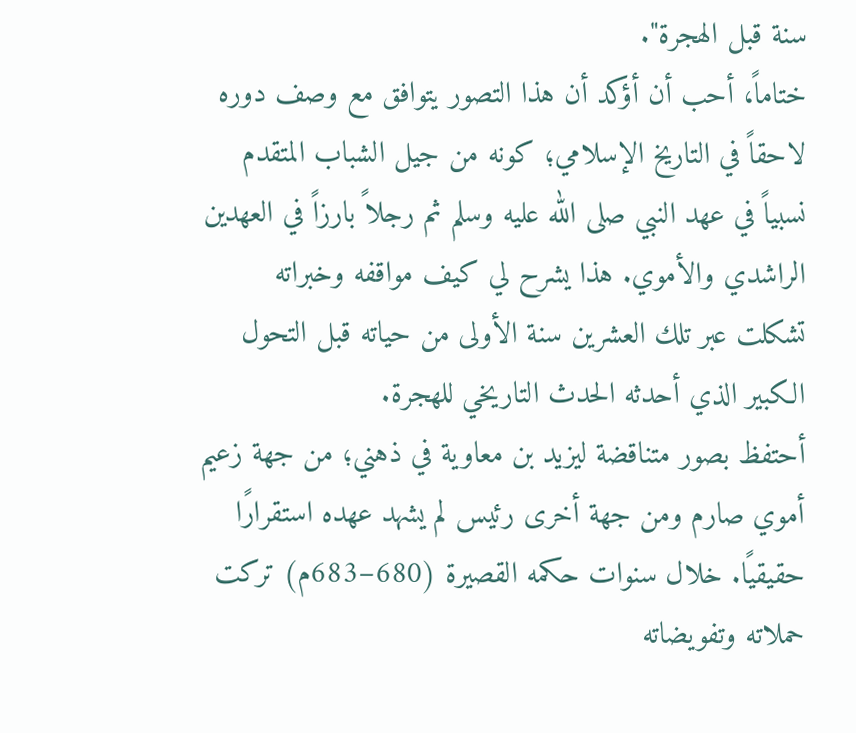سنة قبل الهجرة".
ختاماً، أحب أن أؤكد أن هذا التصور يتوافق مع وصف دوره لاحقاً في التاريخ الإسلامي؛ كونه من جيل الشباب المتقدم نسبياً في عهد النبي صلى الله عليه وسلم ثم رجلاً بارزاً في العهدين الراشدي والأموي. هذا يشرح لي كيف مواقفه وخبراته تشكلت عبر تلك العشرين سنة الأولى من حياته قبل التحول الكبير الذي أحدثه الحدث التاريخي للهجرة.
أحتفظ بصور متناقضة ليزيد بن معاوية في ذهني؛ من جهة زعيم أموي صارم ومن جهة أخرى رئيس لم يشهد عهده استقرارًا حقيقيًا. خلال سنوات حكمه القصيرة (680–683م) تركت حملاته وتفويضاته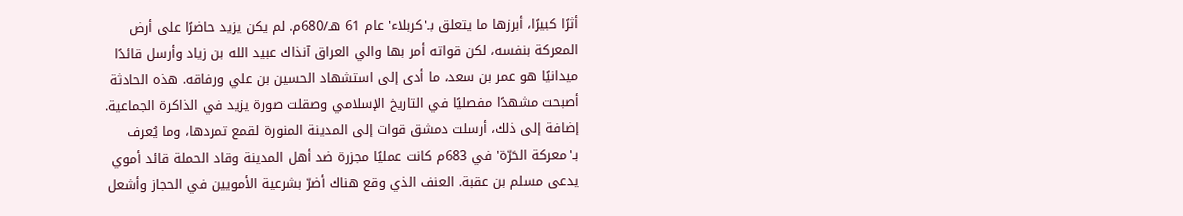أثرًا كبيرًا، أبرزها ما يتعلق بـ'كربلاء' عام 61 هـ/680م. لم يكن يزيد حاضرًا على أرض المعركة بنفسه، لكن قواته أمر بها والي العراق آنذاك عبيد الله بن زياد وأرسل قائدًا ميدانيًا هو عمر بن سعد، ما أدى إلى استشهاد الحسين بن علي ورفاقه. هذه الحادثة أصبحت مشهدًا مفصليًا في التاريخ الإسلامي وصقلت صورة يزيد في الذاكرة الجماعية.
إضافة إلى ذلك، أرسلت دمشق قوات إلى المدينة المنورة لقمع تمردها، وما يُعرف بـ'معركة الحَرّة' في 683م كانت عمليًا مجزرة ضد أهل المدينة وقاد الحملة قائد أموي يدعى مسلم بن عقبة. العنف الذي وقع هناك أضرّ بشرعية الأمويين في الحجاز وأشعل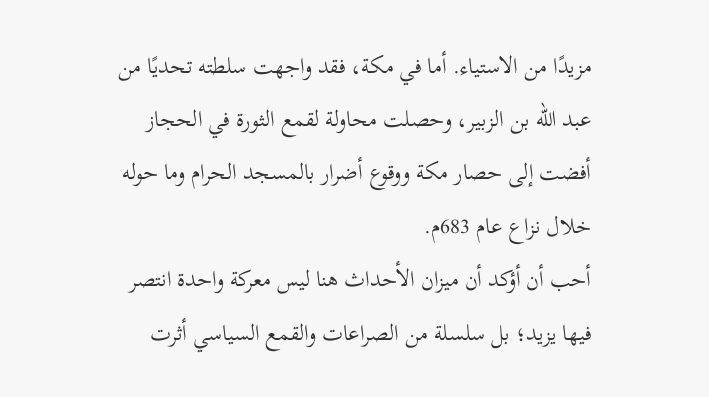مزيدًا من الاستياء. أما في مكة، فقد واجهت سلطته تحديًا من عبد الله بن الزبير، وحصلت محاولة لقمع الثورة في الحجاز أفضت إلى حصار مكة ووقوع أضرار بالمسجد الحرام وما حوله خلال نزاع عام 683م.
أحب أن أؤكد أن ميزان الأحداث هنا ليس معركة واحدة انتصر فيها يزيد؛ بل سلسلة من الصراعات والقمع السياسي أثرت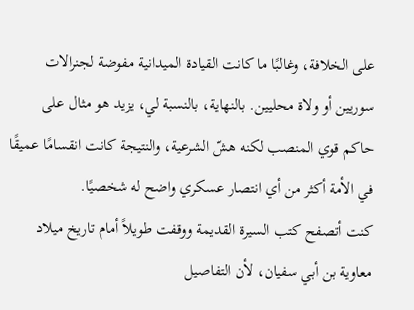على الخلافة، وغالبًا ما كانت القيادة الميدانية مفوضة لجنرالات سوريين أو ولاة محليين. بالنهاية، بالنسبة لي، يزيد هو مثال على حاكم قوي المنصب لكنه هشّ الشرعية، والنتيجة كانت انقسامًا عميقًا في الأمة أكثر من أي انتصار عسكري واضح له شخصيًا.
كنت أتصفح كتب السيرة القديمة ووقفت طويلاً أمام تاريخ ميلاد معاوية بن أبي سفيان، لأن التفاصيل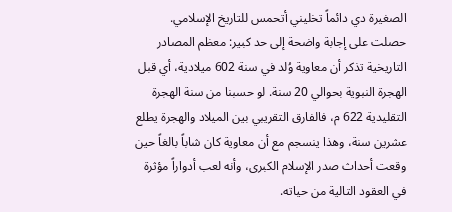الصغيرة دي دائماً تخليني أتحمس للتاريخ الإسلامي.
حصلت على إجابة واضحة إلى حد كبير: معظم المصادر التاريخية تذكر أن معاوية وُلد في سنة 602 ميلادية، أي قبل الهجرة النبوية بحوالي 20 سنة. لو حسبنا من سنة الهجرة التقليدية 622 م، فالفارق التقريبي بين الميلاد والهجرة يطلع عشرين سنة، وهذا ينسجم مع أن معاوية كان شاباً بالغاً حين وقعت أحداث صدر الإسلام الكبرى، وأنه لعب أدواراً مؤثرة في العقود التالية من حياته.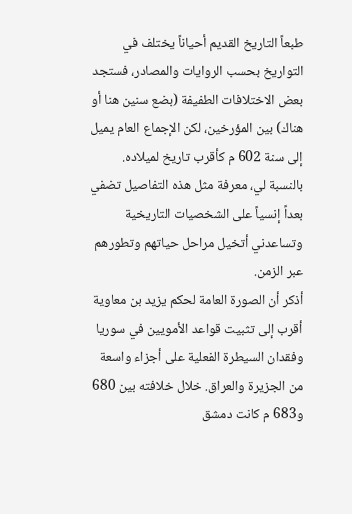طبعاً التاريخ القديم أحياناً يختلف في التواريخ بحسب الروايات والمصادر، فستجد بعض الاختلافات الطفيفة (بضع سنين هنا أو هناك) بين المؤرخين، لكن الإجماع العام يميل إلى سنة 602 م كأقرب تاريخ لميلاده. بالنسبة لي، معرفة مثل هذه التفاصيل تضفي بعداً إنسياً على الشخصيات التاريخية وتساعدني أتخيل مراحل حياتهم وتطورهم عبر الزمن.
أذكر أن الصورة العامة لحكم يزيد بن معاوية أقرب إلى تثبيت قواعد الأمويين في سوريا وفقدان السيطرة الفعلية على أجزاء واسعة من الجزيرة والعراق. خلال خلافته بين 680 و683 م كانت دمشق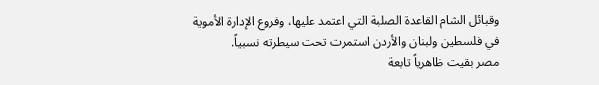وقبائل الشام القاعدة الصلبة التي اعتمد عليها، وفروع الإدارة الأموية في فلسطين ولبنان والأردن استمرت تحت سيطرته نسبياً.
مصر بقيت ظاهرياً تابعة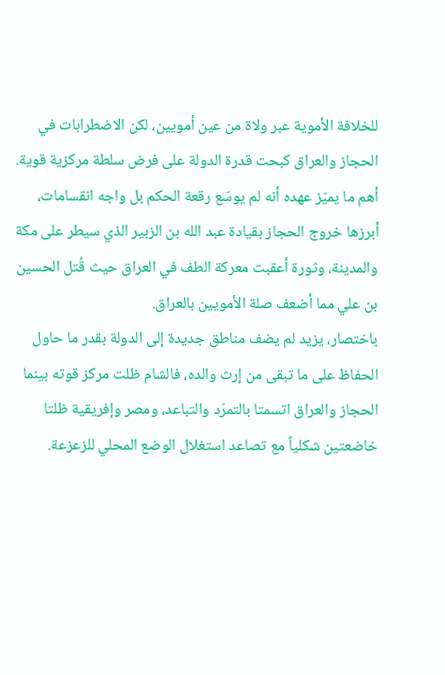للخلافة الأموية عبر ولاة من عين أمويين، لكن الاضطرابات في الحجاز والعراق كبحت قدرة الدولة على فرض سلطة مركزية قوية. أهم ما يميّز عهده أنه لم يوسّع رقعة الحكم بل واجه انقسامات، أبرزها خروج الحجاز بقيادة عبد الله بن الزبير الذي سيطر على مكة والمدينة، وثورة أعقبت معركة الطف في العراق حيث قُتل الحسين بن علي مما أضعف صلة الأمويين بالعراق.
باختصار، يزيد لم يضف مناطق جديدة إلى الدولة بقدر ما حاول الحفاظ على ما تبقى من إرث والده، فالشام ظلت مركز قوته بينما الحجاز والعراق اتسمتا بالتمرّد والتباعد، ومصر وإفريقية ظلتا خاضعتين شكلياً مع تصاعد استغلال الوضع المحلي للزعزعة.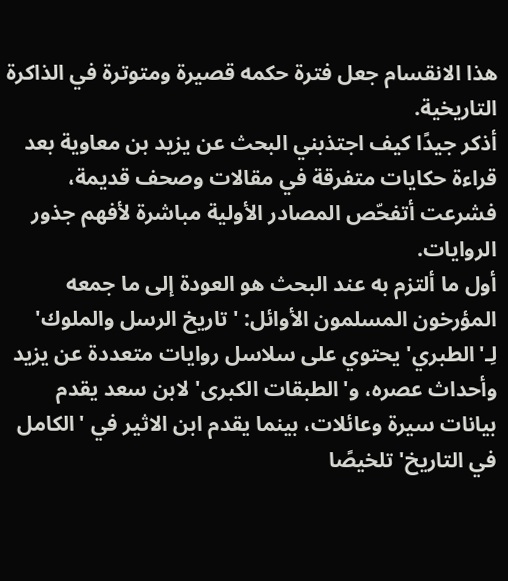هذا الانقسام جعل فترة حكمه قصيرة ومتوترة في الذاكرة التاريخية.
أذكر جيدًا كيف اجتذبني البحث عن يزيد بن معاوية بعد قراءة حكايات متفرقة في مقالات وصحف قديمة، فشرعت أتفحّص المصادر الأولية مباشرة لأفهم جذور الروايات.
أول ما ألتزم به عند البحث هو العودة إلى ما جمعه المؤرخون المسلمون الأوائل: 'تاريخ الرسل والملوك' لِـ'الطبري' يحتوي على سلاسل روايات متعددة عن يزيد وأحداث عصره، و'الطبقات الكبرى' لابن سعد يقدم بيانات سيرة وعائلات، بينما يقدم ابن الاثير في 'الكامل في التاريخ' تلخيصًا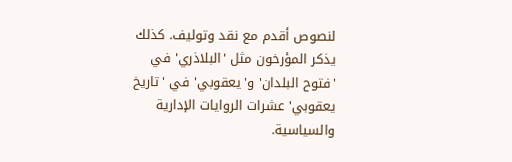لنصوص أقدم مع نقد وتوليف. كذلك يذكر المؤرخون مثل 'البلاذري' في 'فتوح البلدان' و'يعقوبي' في 'تاريخ يعقوبي' عشرات الروايات الإدارية والسياسية.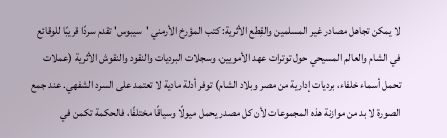لا يمكن تجاهل مصادر غير المسلمين والقِطع الأثرية: كتب المؤرخ الأرمني 'سيبوس' تقدم سردًا قريبًا للوقائع في الشام والعالم المسيحي حول توترات عهد الأمويين، وسجلات البرديات والنقود والنقوش الأثرية (عملات تحمل أسماء خلفاء، برديات إدارية من مصر وبلاد الشام) توفر أدلة مادية لا تعتمد على السرد الشفهي. عند جمع الصورة لا بد من موازنة هذه المجموعات لأن كل مصدر يحمل ميولًا وسياقًا مختلفًا، فالحكمة تكمن في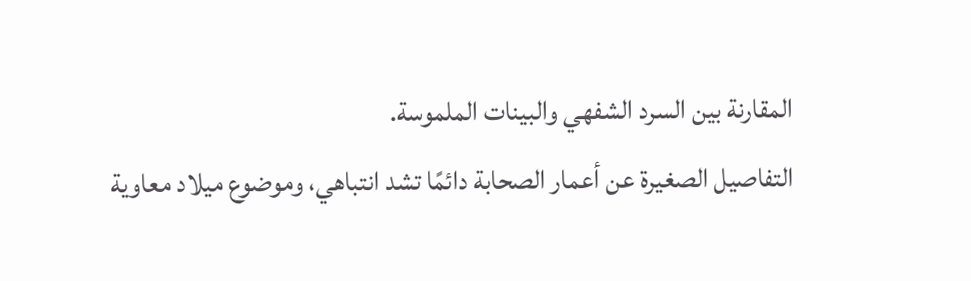المقارنة بين السرد الشفهي والبينات الملموسة.
التفاصيل الصغيرة عن أعمار الصحابة دائمًا تشد انتباهي، وموضوع ميلاد معاوية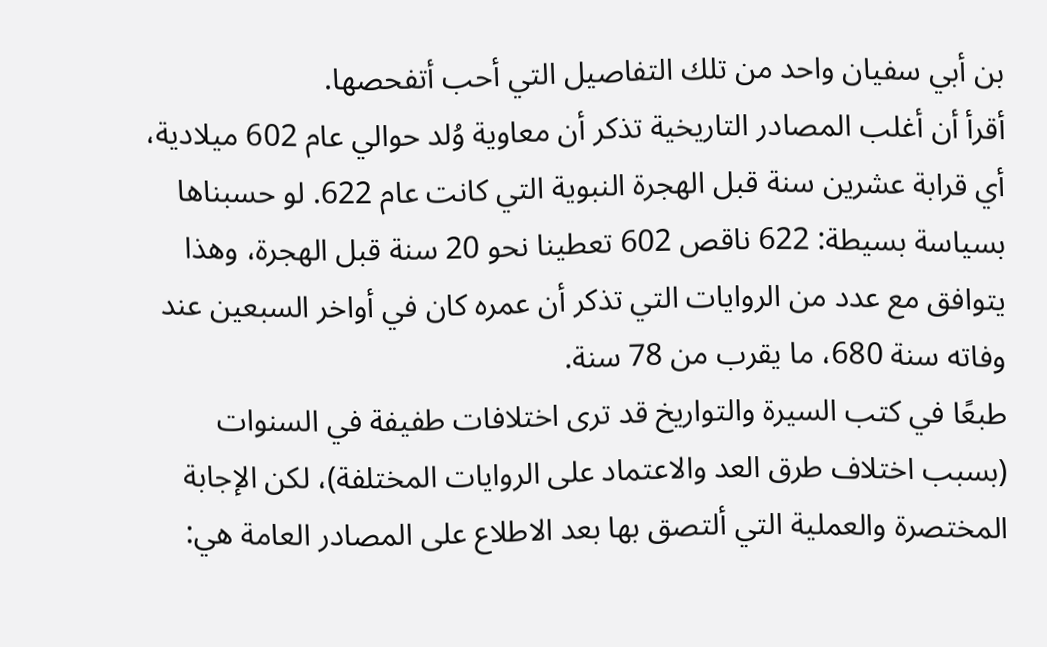بن أبي سفيان واحد من تلك التفاصيل التي أحب أتفحصها.
أقرأ أن أغلب المصادر التاريخية تذكر أن معاوية وُلد حوالي عام 602 ميلادية، أي قرابة عشرين سنة قبل الهجرة النبوية التي كانت عام 622. لو حسبناها بسياسة بسيطة: 622 ناقص 602 تعطينا نحو 20 سنة قبل الهجرة، وهذا يتوافق مع عدد من الروايات التي تذكر أن عمره كان في أواخر السبعين عند وفاته سنة 680، ما يقرب من 78 سنة.
طبعًا في كتب السيرة والتواريخ قد ترى اختلافات طفيفة في السنوات (بسبب اختلاف طرق العد والاعتماد على الروايات المختلفة)، لكن الإجابة المختصرة والعملية التي ألتصق بها بعد الاطلاع على المصادر العامة هي: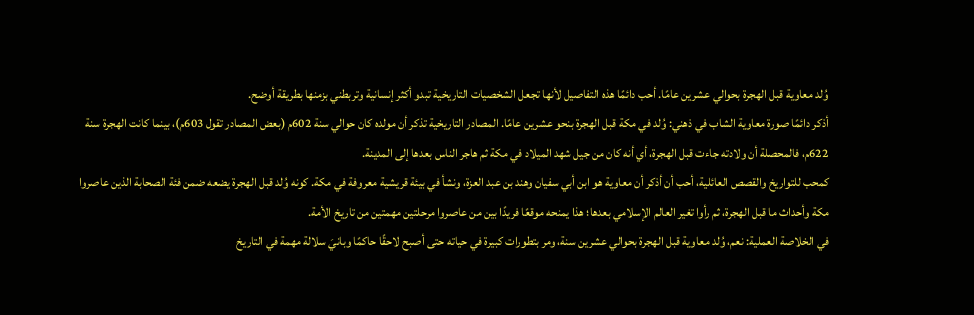وُلد معاوية قبل الهجرة بحوالي عشرين عامًا. أحب دائمًا هذه التفاصيل لأنها تجعل الشخصيات التاريخية تبدو أكثر إنسانية وتربطني بزمنها بطريقة أوضح.
أذكر دائمًا صورة معاوية الشاب في ذهني: وُلد في مكة قبل الهجرة بنحو عشرين عامًا. المصادر التاريخية تذكر أن مولده كان حوالي سنة 602م (بعض المصادر تقول 603م)، بينما كانت الهجرة سنة 622م، فالمحصلة أن ولادته جاءت قبل الهجرة، أي أنه كان من جيل شهد الميلاد في مكة ثم هاجر الناس بعدها إلى المدينة.
كمحب للتواريخ والقصص العائلية، أحب أن أذكر أن معاوية هو ابن أبي سفيان وهند بن عبد العزة، ونشأ في بيئة قريشية معروفة في مكة. كونه وُلد قبل الهجرة يضعه ضمن فئة الصحابة الذين عاصروا مكة وأحداث ما قبل الهجرة، ثم رأوا تغير العالم الإسلامي بعدها؛ هذا يمنحه موقعًا فريدًا بين من عاصروا مرحلتين مهمتين من تاريخ الأمة.
في الخلاصة العملية: نعم، وُلد معاوية قبل الهجرة بحوالي عشرين سنة، ومر بتطورات كبيرة في حياته حتى أصبح لاحقًا حاكمًا وبانيَ سلالة مهمة في التاريخ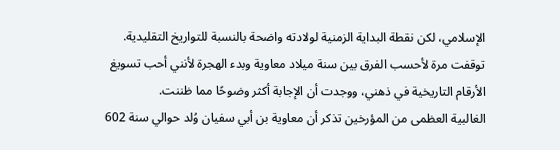الإسلامي، لكن نقطة البداية الزمنية لولادته واضحة بالنسبة للتواريخ التقليدية.
توقفت مرة لأحسب الفرق بين سنة ميلاد معاوية وبدء الهجرة لأنني أحب تسويغ الأرقام التاريخية في ذهني، ووجدت أن الإجابة أكثر وضوحًا مما ظننت.
الغالبية العظمى من المؤرخين تذكر أن معاوية بن أبي سفيان وُلد حوالي سنة 602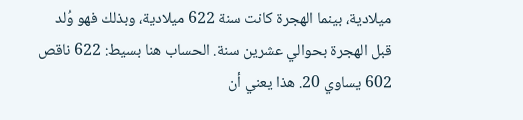ميلادية، بينما الهجرة كانت سنة 622 ميلادية، وبذلك فهو وُلد قبل الهجرة بحوالي عشرين سنة. الحساب هنا بسيط: 622 ناقص 602 يساوي 20. هذا يعني أن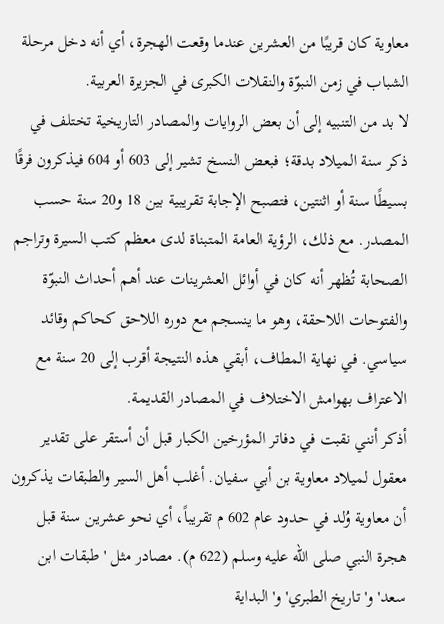معاوية كان قريبًا من العشرين عندما وقعت الهجرة، أي أنه دخل مرحلة الشباب في زمن النبوّة والنقلات الكبرى في الجزيرة العربية.
لا بد من التنبيه إلى أن بعض الروايات والمصادر التاريخية تختلف في ذكر سنة الميلاد بدقة؛ فبعض النسخ تشير إلى 603 أو 604 فيذكرون فرقًا بسيطًا سنة أو اثنتين، فتصبح الإجابة تقريبية بين 18 و20 سنة حسب المصدر. مع ذلك، الرؤية العامة المتبناة لدى معظم كتب السيرة وتراجم الصحابة تُظهر أنه كان في أوائل العشرينات عند أهم أحداث النبوّة والفتوحات اللاحقة، وهو ما ينسجم مع دوره اللاحق كحاكم وقائد سياسي. في نهاية المطاف، أبقي هذه النتيجة أقرب إلى 20 سنة مع الاعتراف بهوامش الاختلاف في المصادر القديمة.
أذكر أنني نقبت في دفاتر المؤرخين الكبار قبل أن أستقر على تقدير معقول لميلاد معاوية بن أبي سفيان. أغلب أهل السير والطبقات يذكرون أن معاوية وُلد في حدود عام 602 م تقريباً، أي نحو عشرين سنة قبل هجرة النبي صلى الله عليه وسلم (622 م). مصادر مثل 'طبقات ابن سعد' و'تاريخ الطبري' و'البداية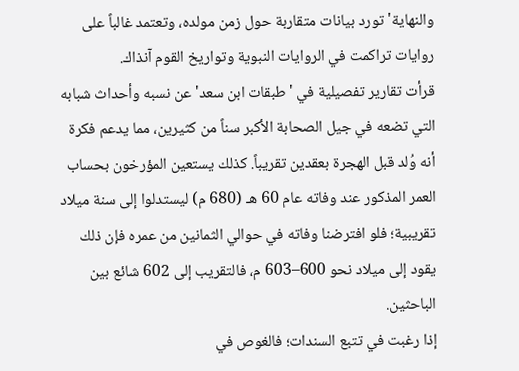والنهاية' تورد بيانات متقاربة حول زمن مولده، وتعتمد غالباً على روايات تراكمت في الروايات النبوية وتواريخ القوم آنذاك.
قرأت تقارير تفصيلية في 'طبقات ابن سعد' عن نسبه وأحداث شبابه التي تضعه في جيل الصحابة الأكبر سناً من كثيرين، مما يدعم فكرة أنه وُلد قبل الهجرة بعقدين تقريباً. كذلك يستعين المؤرخون بحساب العمر المذكور عند وفاته عام 60 هـ (680 م) ليستدلوا إلى سنة ميلاد تقريبية؛ فلو افترضنا وفاته في حوالي الثمانين من عمره فإن ذلك يقود إلى ميلاد نحو 600–603 م، فالتقريب إلى 602 شائع بين الباحثين.
إذا رغبت في تتبع السندات؛ فالغوص في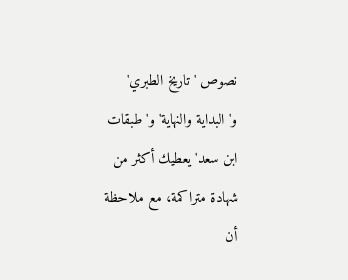نصوص 'تاريخ الطبري' و'البداية والنهاية' و'طبقات ابن سعد' يعطيك أكثر من شهادة متراكمة، مع ملاحظة أن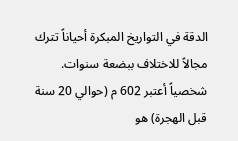الدقة في التواريخ المبكرة أحياناً تترك مجالاً للاختلاف ببضعة سنوات. شخصياً أعتبر 602 م (حوالي 20 سنة قبل الهجرة) هو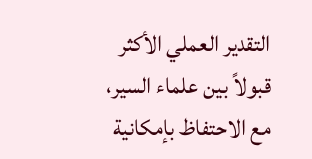التقدير العملي الأكثر قبولاً بين علماء السير، مع الاحتفاظ بإمكانية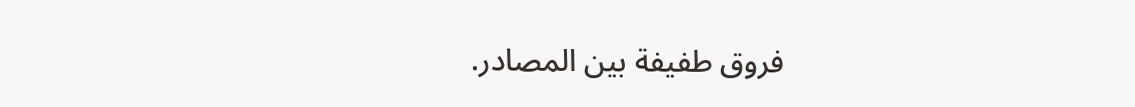فروق طفيفة بين المصادر.